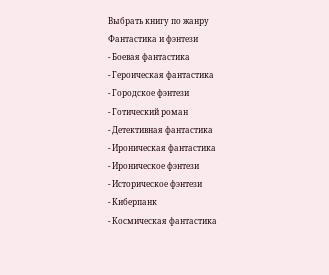Выбрать книгу по жанру
Фантастика и фэнтези
- Боевая фантастика
- Героическая фантастика
- Городское фэнтези
- Готический роман
- Детективная фантастика
- Ироническая фантастика
- Ироническое фэнтези
- Историческое фэнтези
- Киберпанк
- Космическая фантастика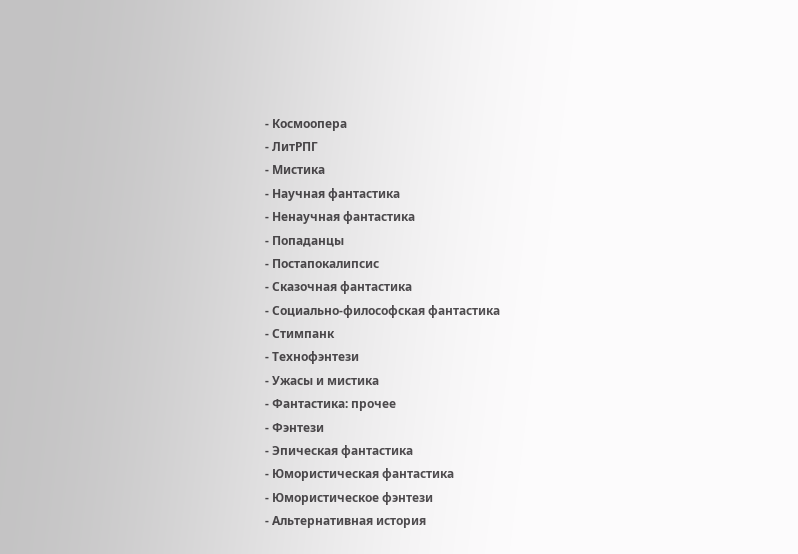- Космоопера
- ЛитРПГ
- Мистика
- Научная фантастика
- Ненаучная фантастика
- Попаданцы
- Постапокалипсис
- Сказочная фантастика
- Социально-философская фантастика
- Стимпанк
- Технофэнтези
- Ужасы и мистика
- Фантастика: прочее
- Фэнтези
- Эпическая фантастика
- Юмористическая фантастика
- Юмористическое фэнтези
- Альтернативная история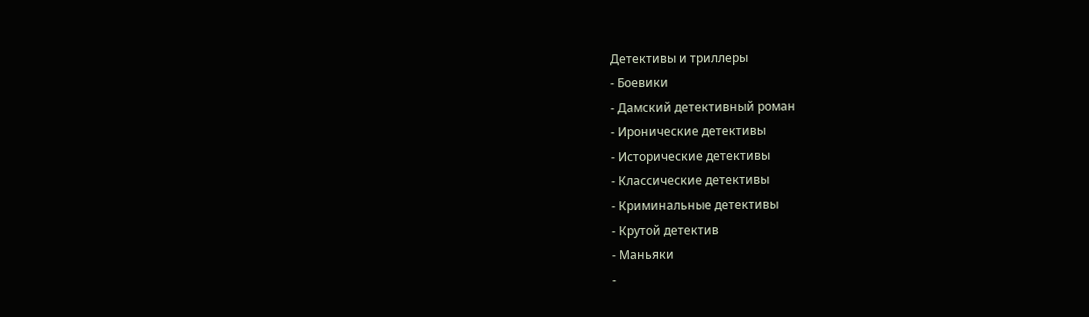Детективы и триллеры
- Боевики
- Дамский детективный роман
- Иронические детективы
- Исторические детективы
- Классические детективы
- Криминальные детективы
- Крутой детектив
- Маньяки
-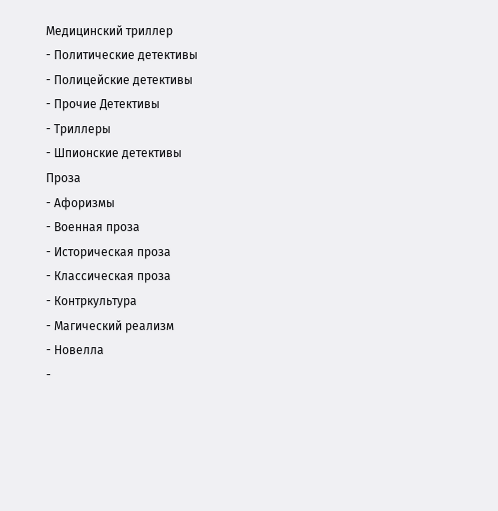Медицинский триллер
- Политические детективы
- Полицейские детективы
- Прочие Детективы
- Триллеры
- Шпионские детективы
Проза
- Афоризмы
- Военная проза
- Историческая проза
- Классическая проза
- Контркультура
- Магический реализм
- Новелла
-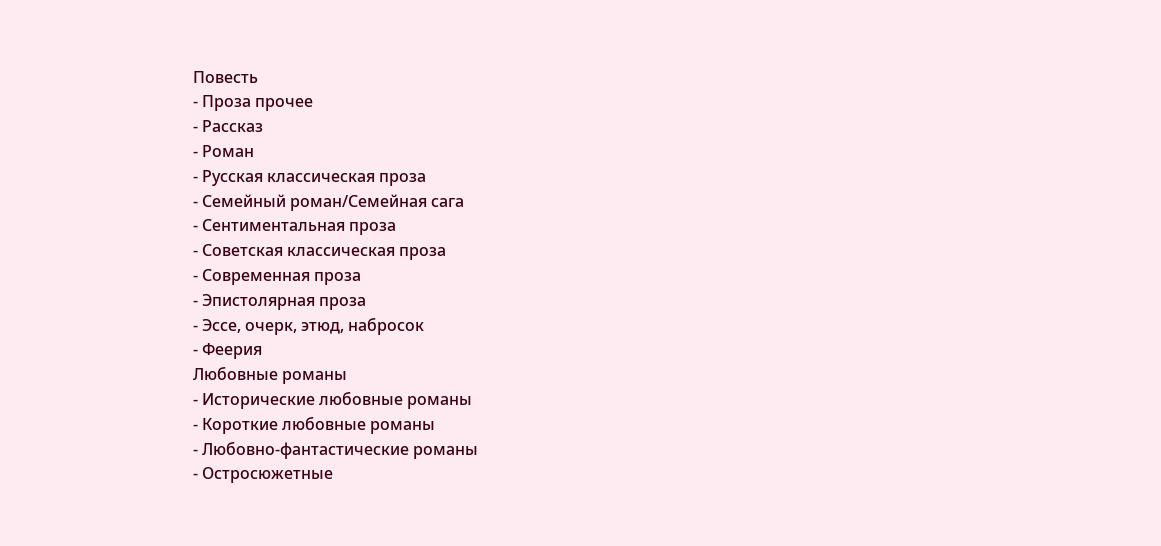Повесть
- Проза прочее
- Рассказ
- Роман
- Русская классическая проза
- Семейный роман/Семейная сага
- Сентиментальная проза
- Советская классическая проза
- Современная проза
- Эпистолярная проза
- Эссе, очерк, этюд, набросок
- Феерия
Любовные романы
- Исторические любовные романы
- Короткие любовные романы
- Любовно-фантастические романы
- Остросюжетные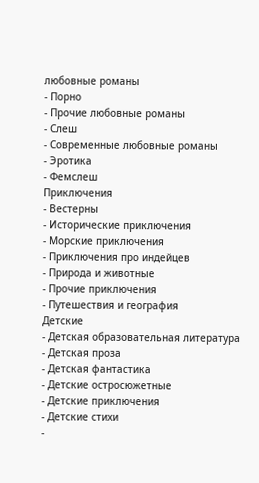любовные романы
- Порно
- Прочие любовные романы
- Слеш
- Современные любовные романы
- Эротика
- Фемслеш
Приключения
- Вестерны
- Исторические приключения
- Морские приключения
- Приключения про индейцев
- Природа и животные
- Прочие приключения
- Путешествия и география
Детские
- Детская образовательная литература
- Детская проза
- Детская фантастика
- Детские остросюжетные
- Детские приключения
- Детские стихи
-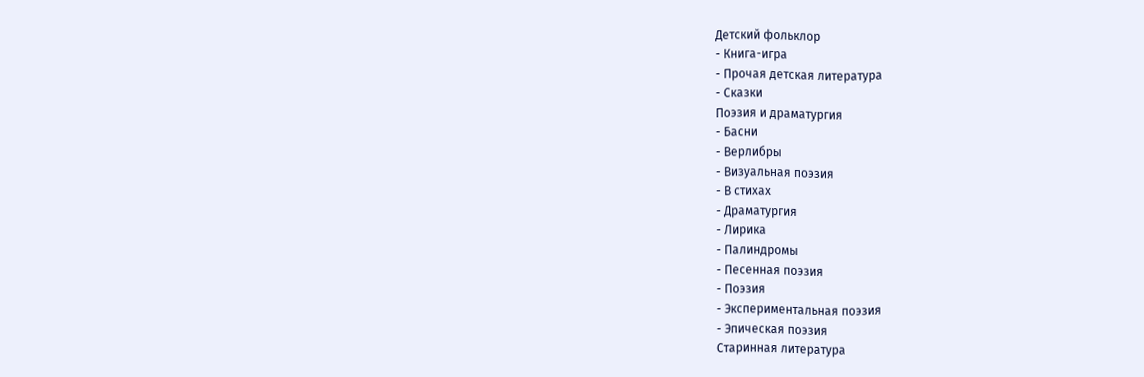Детский фольклор
- Книга-игра
- Прочая детская литература
- Сказки
Поэзия и драматургия
- Басни
- Верлибры
- Визуальная поэзия
- В стихах
- Драматургия
- Лирика
- Палиндромы
- Песенная поэзия
- Поэзия
- Экспериментальная поэзия
- Эпическая поэзия
Старинная литература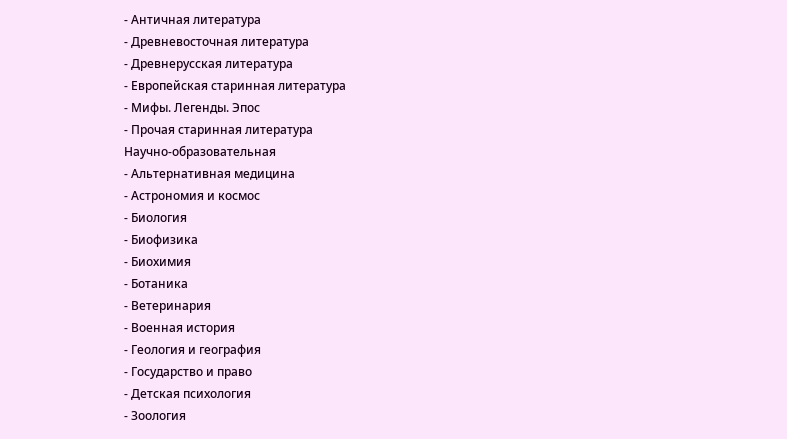- Античная литература
- Древневосточная литература
- Древнерусская литература
- Европейская старинная литература
- Мифы. Легенды. Эпос
- Прочая старинная литература
Научно-образовательная
- Альтернативная медицина
- Астрономия и космос
- Биология
- Биофизика
- Биохимия
- Ботаника
- Ветеринария
- Военная история
- Геология и география
- Государство и право
- Детская психология
- Зоология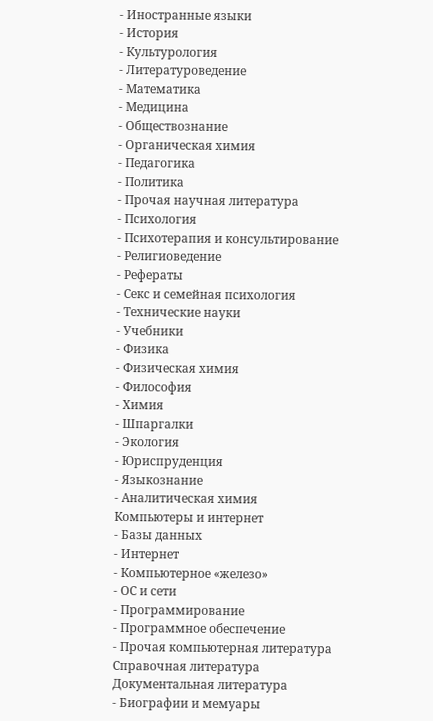- Иностранные языки
- История
- Культурология
- Литературоведение
- Математика
- Медицина
- Обществознание
- Органическая химия
- Педагогика
- Политика
- Прочая научная литература
- Психология
- Психотерапия и консультирование
- Религиоведение
- Рефераты
- Секс и семейная психология
- Технические науки
- Учебники
- Физика
- Физическая химия
- Философия
- Химия
- Шпаргалки
- Экология
- Юриспруденция
- Языкознание
- Аналитическая химия
Компьютеры и интернет
- Базы данных
- Интернет
- Компьютерное «железо»
- ОС и сети
- Программирование
- Программное обеспечение
- Прочая компьютерная литература
Справочная литература
Документальная литература
- Биографии и мемуары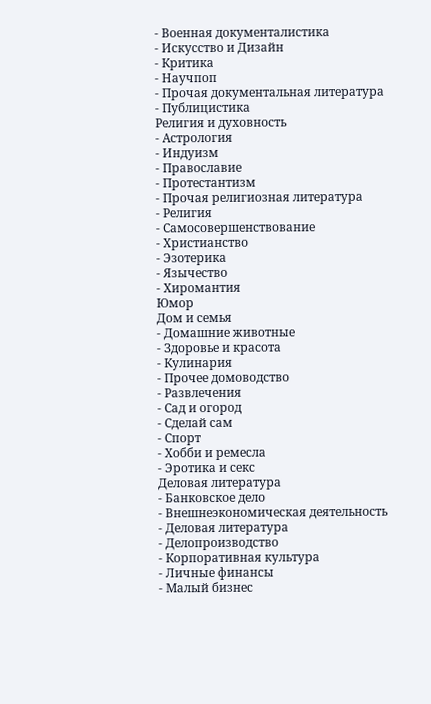- Военная документалистика
- Искусство и Дизайн
- Критика
- Научпоп
- Прочая документальная литература
- Публицистика
Религия и духовность
- Астрология
- Индуизм
- Православие
- Протестантизм
- Прочая религиозная литература
- Религия
- Самосовершенствование
- Христианство
- Эзотерика
- Язычество
- Хиромантия
Юмор
Дом и семья
- Домашние животные
- Здоровье и красота
- Кулинария
- Прочее домоводство
- Развлечения
- Сад и огород
- Сделай сам
- Спорт
- Хобби и ремесла
- Эротика и секс
Деловая литература
- Банковское дело
- Внешнеэкономическая деятельность
- Деловая литература
- Делопроизводство
- Корпоративная культура
- Личные финансы
- Малый бизнес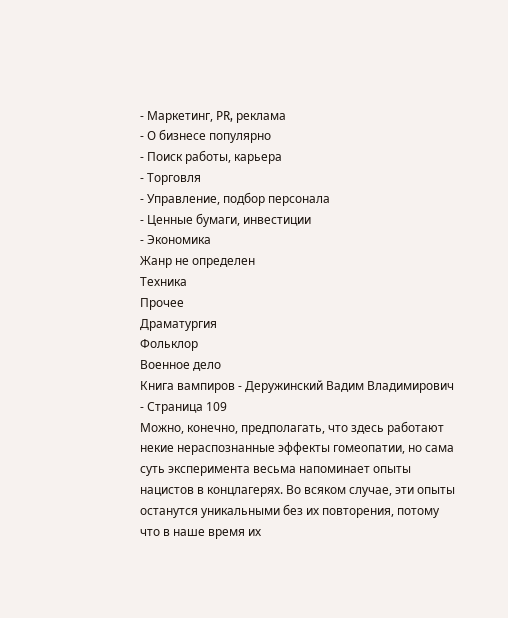- Маркетинг, PR, реклама
- О бизнесе популярно
- Поиск работы, карьера
- Торговля
- Управление, подбор персонала
- Ценные бумаги, инвестиции
- Экономика
Жанр не определен
Техника
Прочее
Драматургия
Фольклор
Военное дело
Книга вампиров - Деружинский Вадим Владимирович - Страница 109
Можно, конечно, предполагать, что здесь работают некие нераспознанные эффекты гомеопатии, но сама суть эксперимента весьма напоминает опыты нацистов в концлагерях. Во всяком случае, эти опыты останутся уникальными без их повторения, потому что в наше время их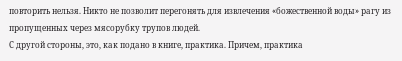повторить нельзя. Никто не позволит перегонять для извлечения «божественной воды» рагу из пропущенных через мясорубку трупов людей.
С другой стороны, это, как подано в книге, практика. Причем, практика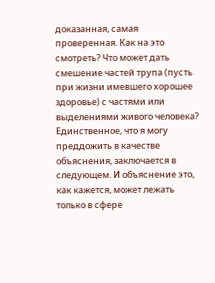доказанная, самая проверенная. Как на это смотреть? Что может дать смешение частей трупа (пусть при жизни имевшего хорошее здоровье) с частями или выделениями живого человека?
Единственное, что я могу преддожить в качестве объяснения, заключается в следующем. И объяснение это, как кажется, может лежать только в сфере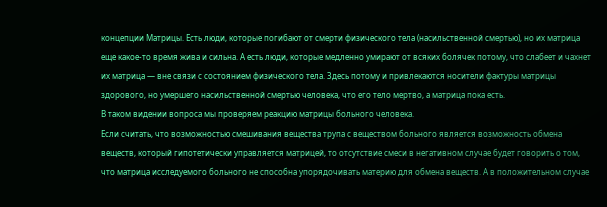концепции Матрицы. Есть люди, которые погибают от смерти физического тела (насильственной смертью), но их матрица еще какое-то время жива и сильна. А есть люди, которые медленно умирают от всяких болячек потому, что слабеет и чахнет их матрица — вне связи с состоянием физического тела. Здесь потому и привлекаются носители фактуры матрицы здорового, но умершего насильственной смертью человека, что его тело мертво, а матрица пока есть.
В таком видении вопроса мы проверяем реакцию матрицы больного человека.
Если считать, что возможностью смешивания вещества трупа с веществом больного является возможность обмена веществ, который гипотетически управляется матрицей, то отсутствие смеси в негативном случае будет говорить о том, что матрица исследуемого больного не способна упорядочивать материю для обмена веществ. А в положительном случае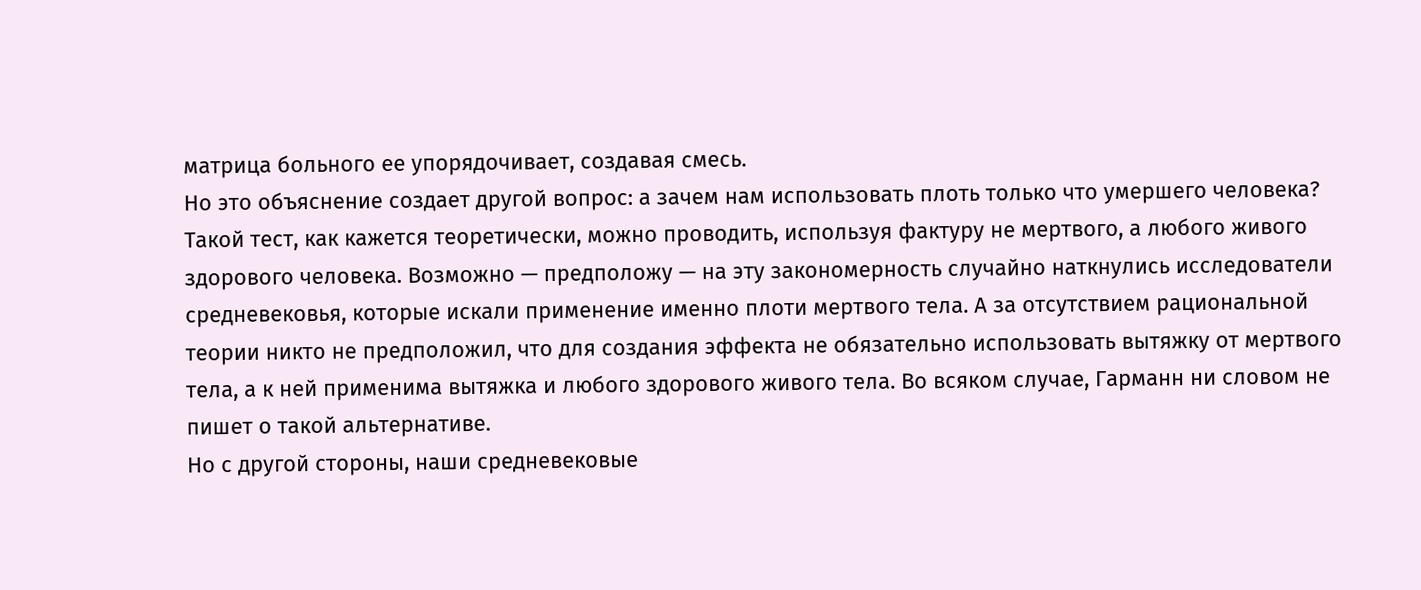матрица больного ее упорядочивает, создавая смесь.
Но это объяснение создает другой вопрос: а зачем нам использовать плоть только что умершего человека? Такой тест, как кажется теоретически, можно проводить, используя фактуру не мертвого, а любого живого здорового человека. Возможно — предположу — на эту закономерность случайно наткнулись исследователи средневековья, которые искали применение именно плоти мертвого тела. А за отсутствием рациональной теории никто не предположил, что для создания эффекта не обязательно использовать вытяжку от мертвого тела, а к ней применима вытяжка и любого здорового живого тела. Во всяком случае, Гарманн ни словом не пишет о такой альтернативе.
Но с другой стороны, наши средневековые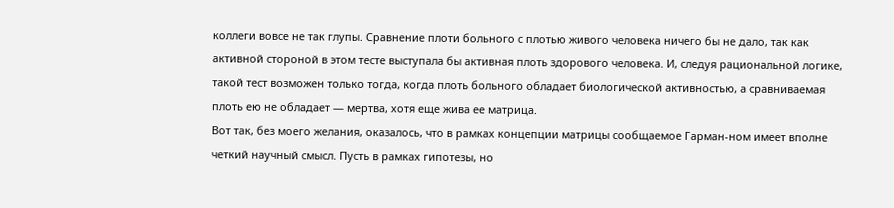коллеги вовсе не так глупы. Сравнение плоти больного с плотью живого человека ничего бы не дало, так как активной стороной в этом тесте выступала бы активная плоть здорового человека. И, следуя рациональной логике, такой тест возможен только тогда, когда плоть больного обладает биологической активностью, а сравниваемая плоть ею не обладает — мертва, хотя еще жива ее матрица.
Вот так, без моего желания, оказалось, что в рамках концепции матрицы сообщаемое Гарман-ном имеет вполне четкий научный смысл. Пусть в рамках гипотезы, но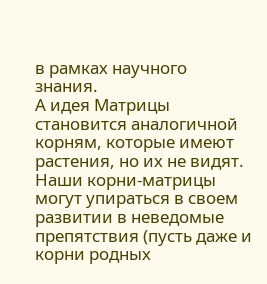в рамках научного знания.
А идея Матрицы становится аналогичной корням, которые имеют растения, но их не видят. Наши корни-матрицы могут упираться в своем развитии в неведомые препятствия (пусть даже и корни родных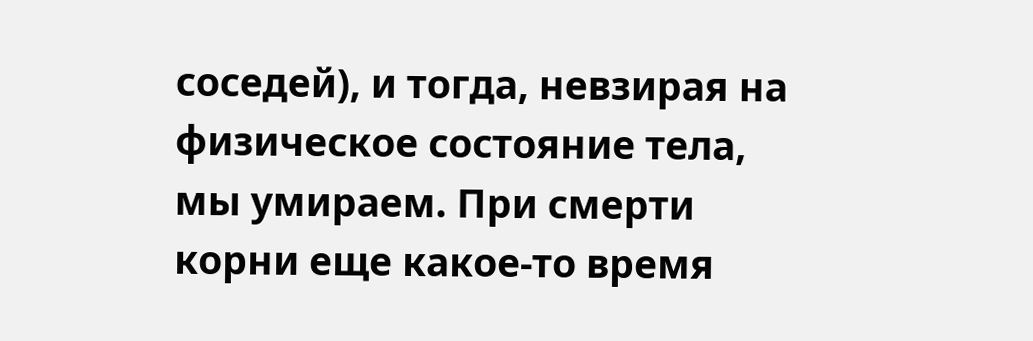соседей), и тогда, невзирая на физическое состояние тела, мы умираем. При смерти корни еще какое-то время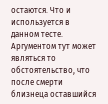остаются. Что и используется в данном тесте.
Аргументом тут может являться то обстоятельство, что после смерти близнеца оставшийся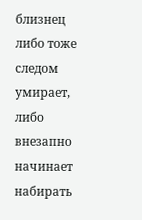близнец либо тоже следом умирает, либо внезапно начинает набирать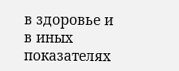в здоровье и в иных показателях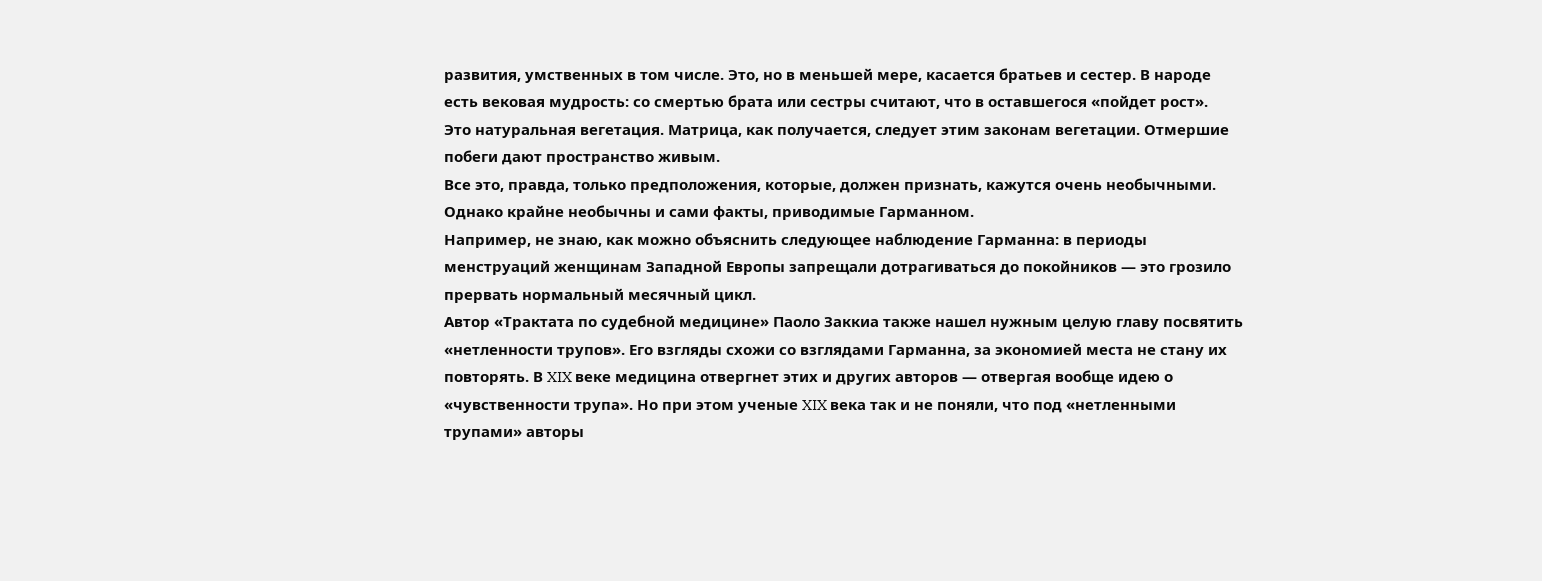развития, умственных в том числе. Это, но в меньшей мере, касается братьев и сестер. В народе есть вековая мудрость: со смертью брата или сестры считают, что в оставшегося «пойдет рост».
Это натуральная вегетация. Матрица, как получается, следует этим законам вегетации. Отмершие побеги дают пространство живым.
Все это, правда, только предположения, которые, должен признать, кажутся очень необычными. Однако крайне необычны и сами факты, приводимые Гарманном.
Например, не знаю, как можно объяснить следующее наблюдение Гарманна: в периоды менструаций женщинам Западной Европы запрещали дотрагиваться до покойников — это грозило прервать нормальный месячный цикл.
Автор «Трактата по судебной медицине» Паоло Заккиа также нашел нужным целую главу посвятить «нетленности трупов». Его взгляды схожи со взглядами Гарманна, за экономией места не стану их повторять. В XIX веке медицина отвергнет этих и других авторов — отвергая вообще идею о «чувственности трупа». Но при этом ученые XIX века так и не поняли, что под «нетленными трупами» авторы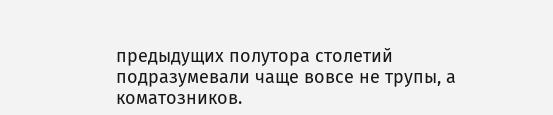предыдущих полутора столетий подразумевали чаще вовсе не трупы, а коматозников.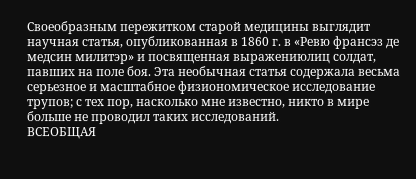Своеобразным пережитком старой медицины выглядит научная статья, опубликованная в 1860 г. в «Ревю франсэз де медсин милитэр» и посвященная выражениюлиц солдат, павших на поле боя. Эта необычная статья содержала весьма серьезное и масштабное физиономическое исследование трупов; с тех пор, насколько мне известно, никто в мире больше не проводил таких исследований.
ВСЕОБЩАЯ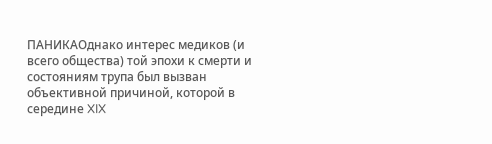ПАНИКАОднако интерес медиков (и всего общества) той эпохи к смерти и состояниям трупа был вызван объективной причиной, которой в середине XIX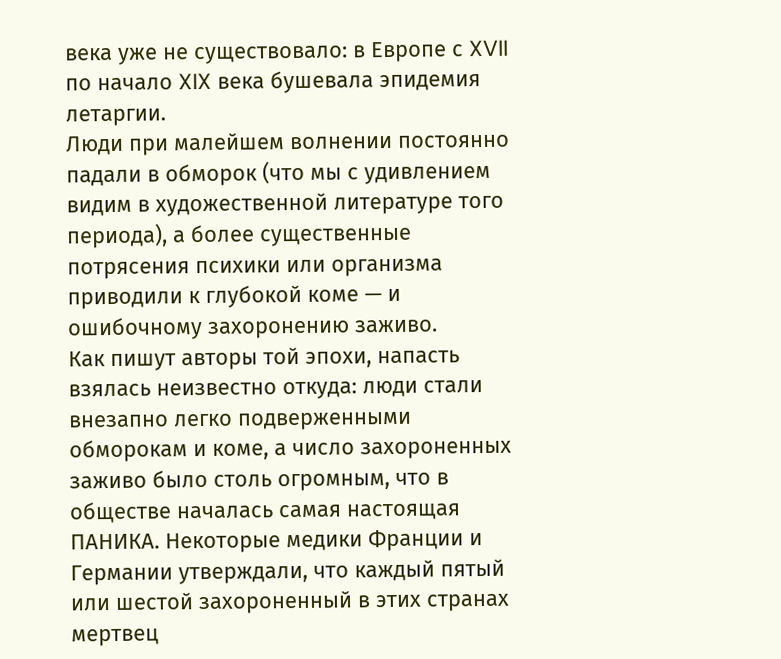века уже не существовало: в Европе с XVII по начало XIX века бушевала эпидемия летаргии.
Люди при малейшем волнении постоянно падали в обморок (что мы с удивлением видим в художественной литературе того периода), а более существенные потрясения психики или организма приводили к глубокой коме — и ошибочному захоронению заживо.
Как пишут авторы той эпохи, напасть взялась неизвестно откуда: люди стали внезапно легко подверженными обморокам и коме, а число захороненных заживо было столь огромным, что в обществе началась самая настоящая ПАНИКА. Некоторые медики Франции и Германии утверждали, что каждый пятый или шестой захороненный в этих странах мертвец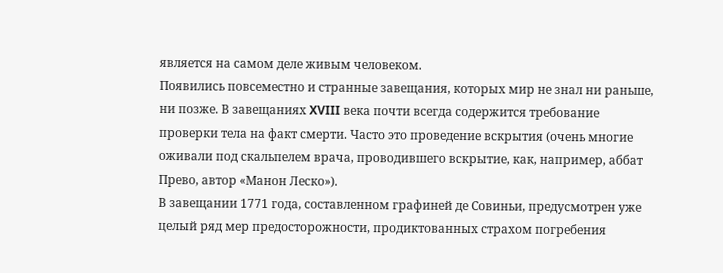является на самом деле живым человеком.
Появились повсеместно и странные завещания, которых мир не знал ни раньше, ни позже. В завещаниях XVIII века почти всегда содержится требование
проверки тела на факт смерти. Часто это проведение вскрытия (очень многие оживали под скальпелем врача, проводившего вскрытие, как, например, аббат Прево, автор «Манон Леско»).
В завещании 1771 года, составленном графиней де Совиньи, предусмотрен уже целый ряд мер предосторожности, продиктованных страхом погребения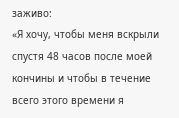заживо:
«Я хочу, чтобы меня вскрыли спустя 48 часов после моей кончины и чтобы в течение всего этого времени я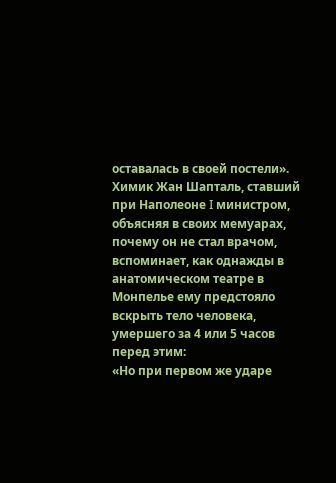оставалась в своей постели».
Химик Жан Шапталь, ставший при Наполеоне I министром, объясняя в своих мемуарах, почему он не стал врачом, вспоминает, как однажды в анатомическом театре в Монпелье ему предстояло вскрыть тело человека, умершего за 4 или 5 часов перед этим:
«Но при первом же ударе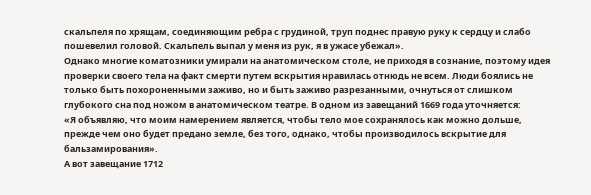скальпеля по хрящам, соединяющим ребра с грудиной, труп поднес правую руку к сердцу и слабо пошевелил головой. Скальпель выпал у меня из рук, я в ужасе убежал».
Однако многие коматозники умирали на анатомическом столе, не приходя в сознание, поэтому идея проверки своего тела на факт смерти путем вскрытия нравилась отнюдь не всем. Люди боялись не только быть похороненными заживо, но и быть заживо разрезанными, очнуться от слишком глубокого сна под ножом в анатомическом театре. В одном из завещаний 1669 года уточняется:
«Я объявляю, что моим намерением является, чтобы тело мое сохранялось как можно дольше, прежде чем оно будет предано земле, без того, однако, чтобы производилось вскрытие для бальзамирования».
А вот завещание 1712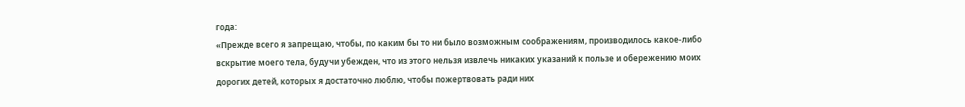года:
«Прежде всего я запрещаю, чтобы, по каким бы то ни было возможным соображениям, производилось какое-либо вскрытие моего тела, будучи убежден, что из этого нельзя извлечь никаких указаний к пользе и обережению моих дорогих детей, которых я достаточно люблю, чтобы пожертвовать ради них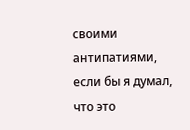своими антипатиями, если бы я думал, что это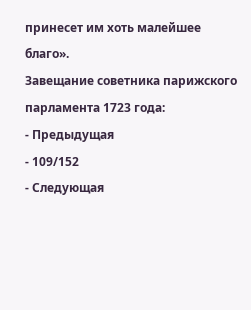принесет им хоть малейшее благо».
Завещание советника парижского парламента 1723 года:
- Предыдущая
- 109/152
- Следующая